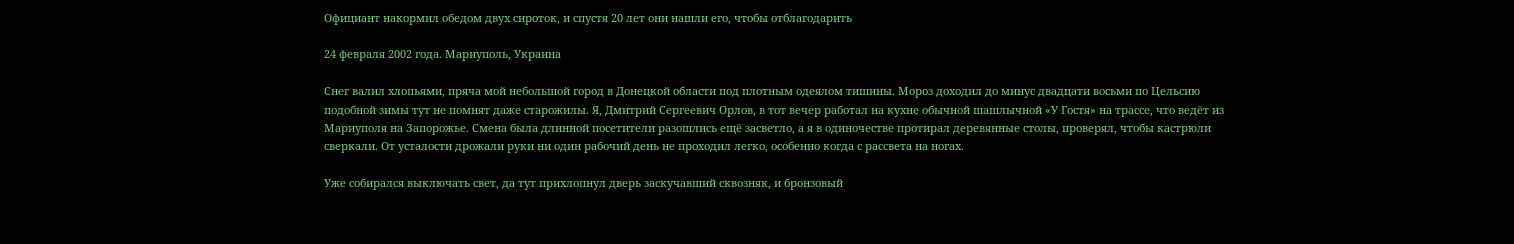Официант накормил обедом двух сироток, и спустя 20 лет они нашли его, чтобы отблагодарить

24 февраля 2002 года. Мариуполь, Украина

Снег валил хлопьями, пряча мой небольшой город в Донецкой области под плотным одеялом тишины. Мороз доходил до минус двадцати восьми по Цельсию подобной зимы тут не помнят даже старожилы. Я, Дмитрий Сергеевич Орлов, в тот вечер работал на кухне обычной шашлычной «У Гостя» на трассе, что ведёт из Мариуполя на Запорожье. Смена была длинной посетители разошлись ещё засветло, а я в одиночестве протирал деревянные столы, проверял, чтобы кастрюли сверкали. От усталости дрожали руки ни один рабочий день не проходил легко, особенно когда с рассвета на ногах.

Уже собирался выключать свет, да тут прихлопнул дверь заскучавший сквозняк, и бронзовый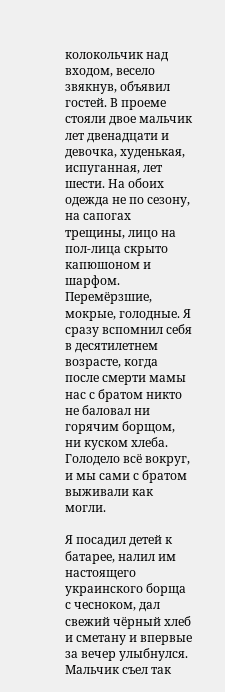колокольчик над входом, весело звякнув, объявил гостей. В проеме стояли двое мальчик лет двенадцати и девочка, худенькая, испуганная, лет шести. На обоих одежда не по сезону, на сапогах трещины, лицо на пол-лица скрыто капюшоном и шарфом. Перемёрзшие, мокрые, голодные. Я сразу вспомнил себя в десятилетнем возрасте, когда после смерти мамы нас с братом никто не баловал ни горячим борщом, ни куском хлеба. Голодело всё вокруг, и мы сами с братом выживали как могли.

Я посадил детей к батарее, налил им настоящего украинского борща с чесноком, дал свежий чёрный хлеб и сметану и впервые за вечер улыбнулся. Мальчик съел так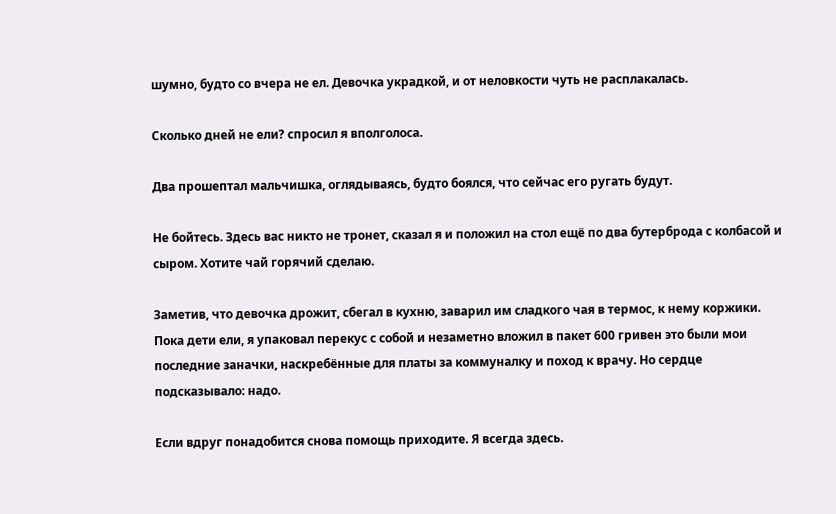шумно, будто со вчера не ел. Девочка украдкой, и от неловкости чуть не расплакалась.

Сколько дней не ели? спросил я вполголоса.

Два прошептал мальчишка, оглядываясь, будто боялся, что сейчас его ругать будут.

Не бойтесь. Здесь вас никто не тронет, сказал я и положил на стол ещё по два бутерброда с колбасой и сыром. Хотите чай горячий сделаю.

Заметив, что девочка дрожит, сбегал в кухню, заварил им сладкого чая в термос, к нему коржики. Пока дети ели, я упаковал перекус с собой и незаметно вложил в пакет 600 гривен это были мои последние заначки, наскребённые для платы за коммуналку и поход к врачу. Но сердце подсказывало: надо.

Если вдруг понадобится снова помощь приходите. Я всегда здесь.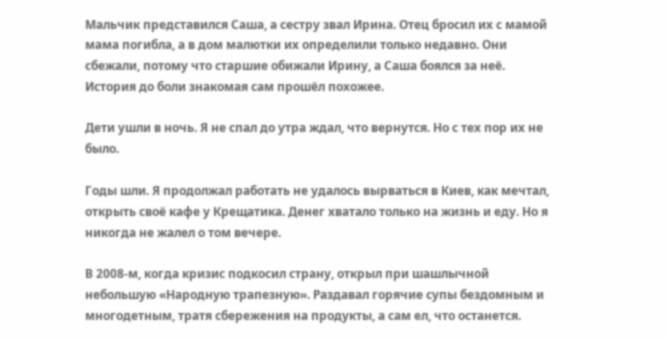Мальчик представился Саша, а сестру звал Ирина. Отец бросил их с мамой мама погибла, а в дом малютки их определили только недавно. Они сбежали, потому что старшие обижали Ирину, а Саша боялся за неё. История до боли знакомая сам прошёл похожее.

Дети ушли в ночь. Я не спал до утра ждал, что вернутся. Но с тех пор их не было.

Годы шли. Я продолжал работать не удалось вырваться в Киев, как мечтал, открыть своё кафе у Крещатика. Денег хватало только на жизнь и еду. Но я никогда не жалел о том вечере.

В 2008-м, когда кризис подкосил страну, открыл при шашлычной небольшую «Народную трапезную». Раздавал горячие супы бездомным и многодетным, тратя сбережения на продукты, а сам ел, что останется.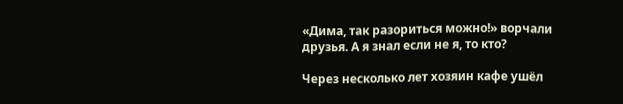«Дима, так разориться можно!» ворчали друзья. А я знал если не я, то кто?

Через несколько лет хозяин кафе ушёл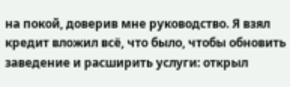на покой, доверив мне руководство. Я взял кредит вложил всё, что было, чтобы обновить заведение и расширить услуги: открыл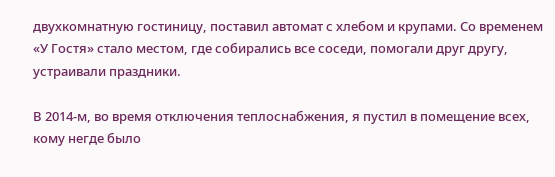двухкомнатную гостиницу, поставил автомат с хлебом и крупами. Со временем «У Гостя» стало местом, где собирались все соседи, помогали друг другу, устраивали праздники.

В 2014-м, во время отключения теплоснабжения, я пустил в помещение всех, кому негде было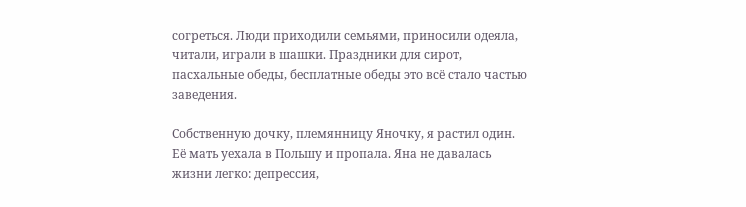согреться. Люди приходили семьями, приносили одеяла, читали, играли в шашки. Праздники для сирот, пасхальные обеды, бесплатные обеды это всё стало частью заведения.

Собственную дочку, племянницу Яночку, я растил один. Её мать уехала в Польшу и пропала. Яна не давалась жизни легко: депрессия,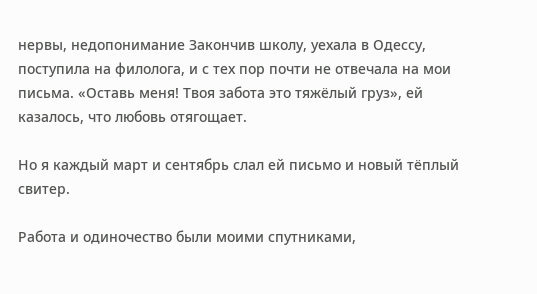нервы, недопонимание Закончив школу, уехала в Одессу, поступила на филолога, и с тех пор почти не отвечала на мои письма. «Оставь меня! Твоя забота это тяжёлый груз», ей казалось, что любовь отягощает.

Но я каждый март и сентябрь слал ей письмо и новый тёплый свитер.

Работа и одиночество были моими спутниками,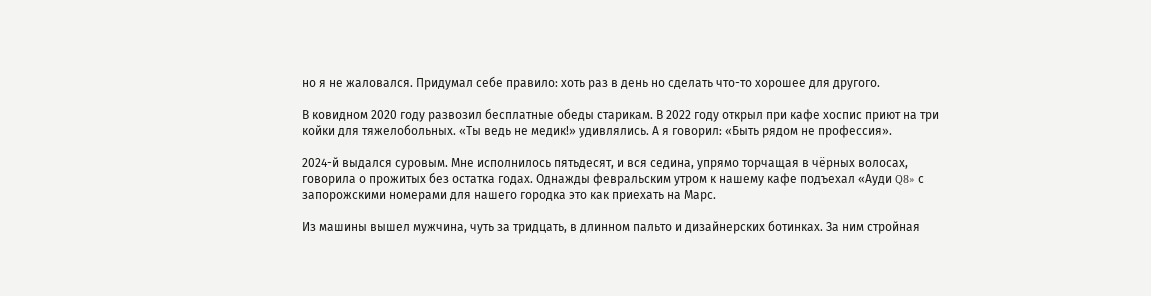но я не жаловался. Придумал себе правило: хоть раз в день но сделать что-то хорошее для другого.

В ковидном 2020 году развозил бесплатные обеды старикам. В 2022 году открыл при кафе хоспис приют на три койки для тяжелобольных. «Ты ведь не медик!» удивлялись. А я говорил: «Быть рядом не профессия».

2024-й выдался суровым. Мне исполнилось пятьдесят, и вся седина, упрямо торчащая в чёрных волосах, говорила о прожитых без остатка годах. Однажды февральским утром к нашему кафе подъехал «Ауди Q8» с запорожскими номерами для нашего городка это как приехать на Марс.

Из машины вышел мужчина, чуть за тридцать, в длинном пальто и дизайнерских ботинках. За ним стройная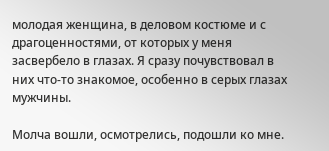молодая женщина, в деловом костюме и с драгоценностями, от которых у меня засвербело в глазах. Я сразу почувствовал в них что-то знакомое, особенно в серых глазах мужчины.

Молча вошли, осмотрелись, подошли ко мне.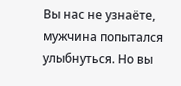Вы нас не узнаёте, мужчина попытался улыбнуться. Но вы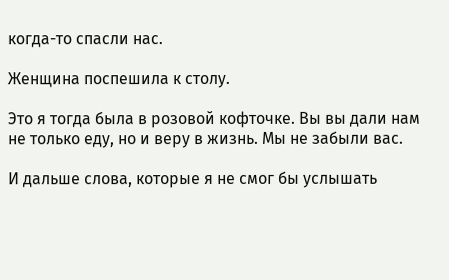когда-то спасли нас.

Женщина поспешила к столу.

Это я тогда была в розовой кофточке. Вы вы дали нам не только еду, но и веру в жизнь. Мы не забыли вас.

И дальше слова, которые я не смог бы услышать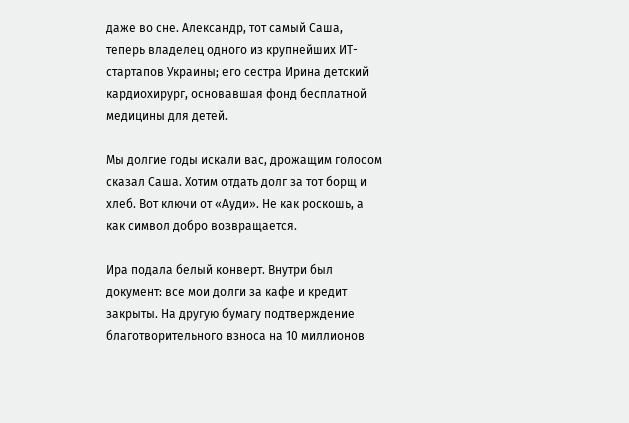даже во сне. Александр, тот самый Саша, теперь владелец одного из крупнейших ИТ-стартапов Украины; его сестра Ирина детский кардиохирург, основавшая фонд бесплатной медицины для детей.

Мы долгие годы искали вас, дрожащим голосом сказал Саша. Хотим отдать долг за тот борщ и хлеб. Вот ключи от «Ауди». Не как роскошь, а как символ добро возвращается.

Ира подала белый конверт. Внутри был документ: все мои долги за кафе и кредит закрыты. На другую бумагу подтверждение благотворительного взноса на 10 миллионов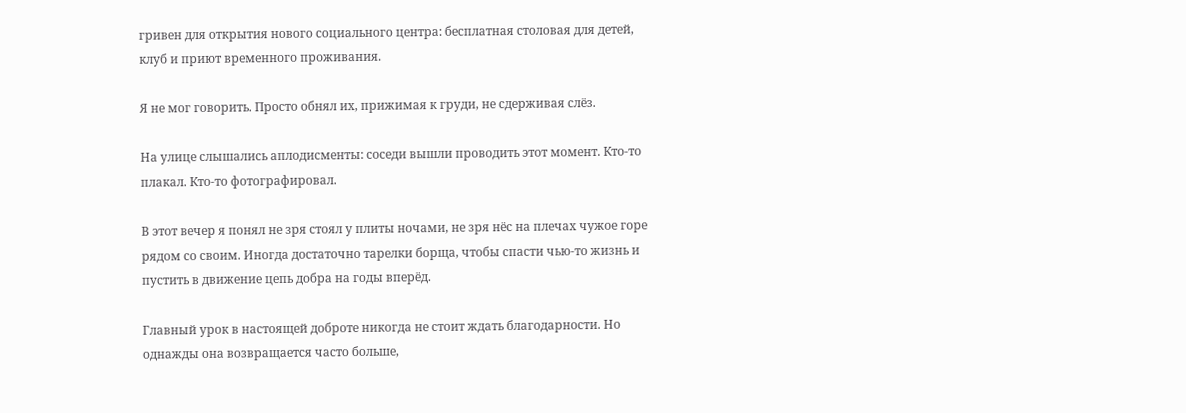гривен для открытия нового социального центра: бесплатная столовая для детей, клуб и приют временного проживания.

Я не мог говорить. Просто обнял их, прижимая к груди, не сдерживая слёз.

На улице слышались аплодисменты: соседи вышли проводить этот момент. Кто-то плакал. Кто-то фотографировал.

В этот вечер я понял не зря стоял у плиты ночами, не зря нёс на плечах чужое горе рядом со своим. Иногда достаточно тарелки борща, чтобы спасти чью-то жизнь и пустить в движение цепь добра на годы вперёд.

Главный урок в настоящей доброте никогда не стоит ждать благодарности. Но однажды она возвращается часто больше,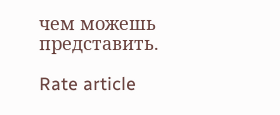чем можешь представить.

Rate article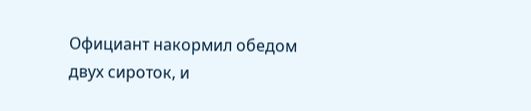Официант накормил обедом двух сироток, и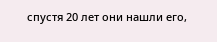спустя 20 лет они нашли его,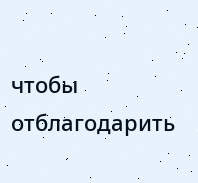чтобы отблагодарить